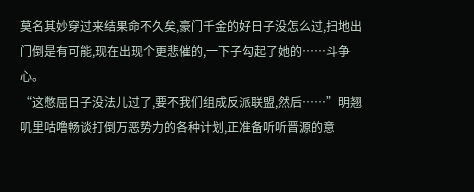莫名其妙穿过来结果命不久矣,豪门千金的好日子没怎么过,扫地出门倒是有可能,现在出现个更悲催的,一下子勾起了她的……斗争心。
“这憋屈日子没法儿过了,要不我们组成反派联盟,然后……”明翘叽里咕噜畅谈打倒万恶势力的各种计划,正准备听听晋源的意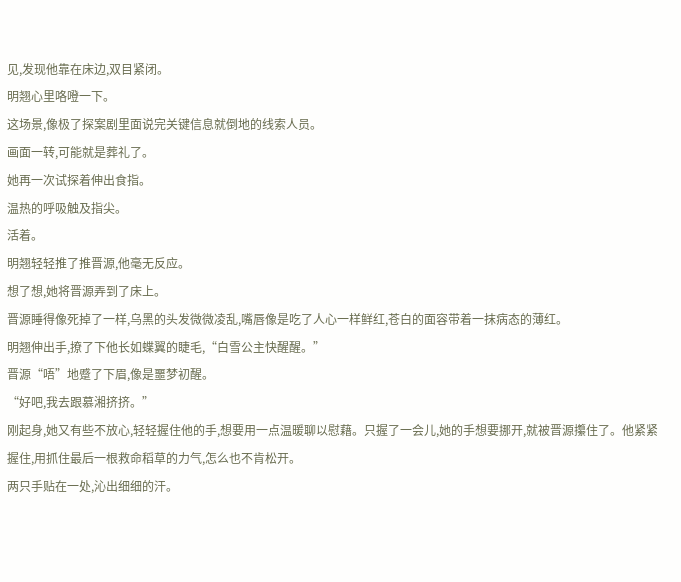见,发现他靠在床边,双目紧闭。
明翘心里咯噔一下。
这场景,像极了探案剧里面说完关键信息就倒地的线索人员。
画面一转,可能就是葬礼了。
她再一次试探着伸出食指。
温热的呼吸触及指尖。
活着。
明翘轻轻推了推晋源,他毫无反应。
想了想,她将晋源弄到了床上。
晋源睡得像死掉了一样,乌黑的头发微微凌乱,嘴唇像是吃了人心一样鲜红,苍白的面容带着一抹病态的薄红。
明翘伸出手,撩了下他长如蝶翼的睫毛,“白雪公主快醒醒。”
晋源“唔”地蹙了下眉,像是噩梦初醒。
“好吧,我去跟慕湘挤挤。”
刚起身,她又有些不放心,轻轻握住他的手,想要用一点温暖聊以慰藉。只握了一会儿,她的手想要挪开,就被晋源攥住了。他紧紧握住,用抓住最后一根救命稻草的力气,怎么也不肯松开。
两只手贴在一处,沁出细细的汗。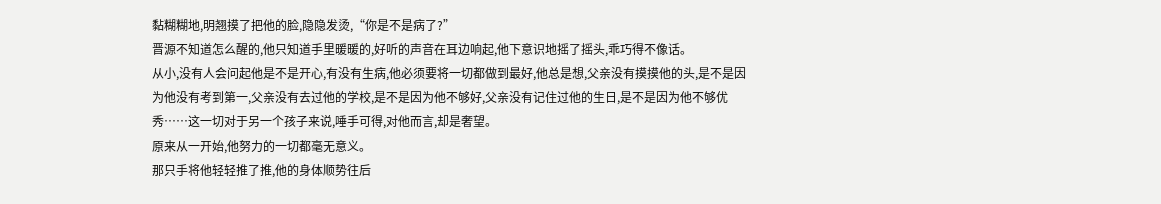黏糊糊地,明翘摸了把他的脸,隐隐发烫,“你是不是病了?”
晋源不知道怎么醒的,他只知道手里暖暖的,好听的声音在耳边响起,他下意识地摇了摇头,乖巧得不像话。
从小,没有人会问起他是不是开心,有没有生病,他必须要将一切都做到最好,他总是想,父亲没有摸摸他的头,是不是因为他没有考到第一,父亲没有去过他的学校,是不是因为他不够好,父亲没有记住过他的生日,是不是因为他不够优秀……这一切对于另一个孩子来说,唾手可得,对他而言,却是奢望。
原来从一开始,他努力的一切都毫无意义。
那只手将他轻轻推了推,他的身体顺势往后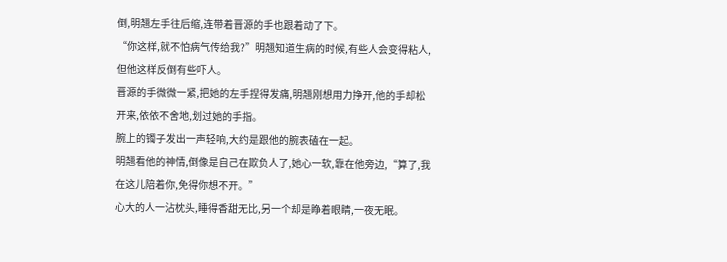倒,明翘左手往后缩,连带着晋源的手也跟着动了下。
“你这样,就不怕病气传给我?”明翘知道生病的时候,有些人会变得粘人,但他这样反倒有些吓人。
晋源的手微微一紧,把她的左手捏得发痛,明翘刚想用力挣开,他的手却松开来,依依不舍地,划过她的手指。
腕上的镯子发出一声轻响,大约是跟他的腕表磕在一起。
明翘看他的神情,倒像是自己在欺负人了,她心一软,靠在他旁边,“算了,我在这儿陪着你,免得你想不开。”
心大的人一沾枕头,睡得香甜无比,另一个却是睁着眼睛,一夜无眠。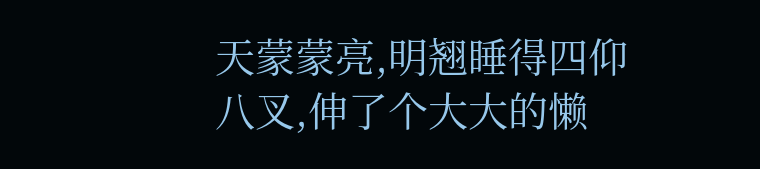天蒙蒙亮,明翘睡得四仰八叉,伸了个大大的懒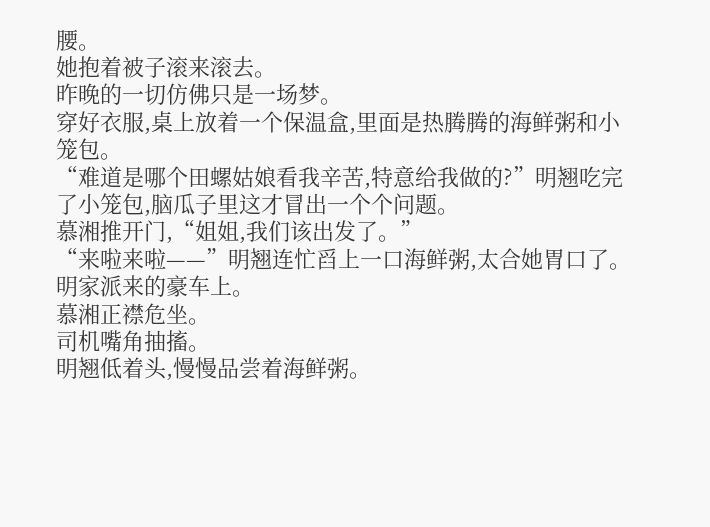腰。
她抱着被子滚来滚去。
昨晚的一切仿佛只是一场梦。
穿好衣服,桌上放着一个保温盒,里面是热腾腾的海鲜粥和小笼包。
“难道是哪个田螺姑娘看我辛苦,特意给我做的?”明翘吃完了小笼包,脑瓜子里这才冒出一个个问题。
慕湘推开门,“姐姐,我们该出发了。”
“来啦来啦——”明翘连忙舀上一口海鲜粥,太合她胃口了。
明家派来的豪车上。
慕湘正襟危坐。
司机嘴角抽搐。
明翘低着头,慢慢品尝着海鲜粥。